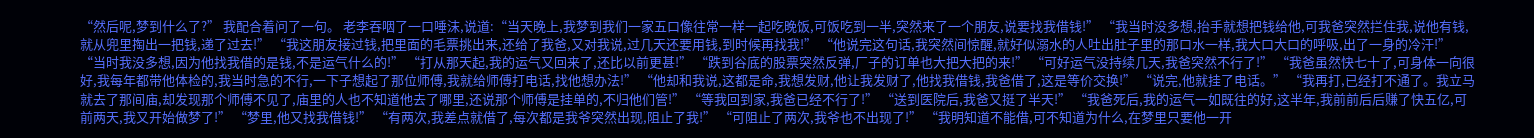“然后呢,梦到什么了?” 我配合着问了一句。 老李吞咽了一口唾沫,说道:“当天晚上,我梦到我们一家五口像往常一样一起吃晚饭,可饭吃到一半,突然来了一个朋友,说要找我借钱!” “我当时没多想,抬手就想把钱给他,可我爸突然拦住我,说他有钱,就从兜里掏出一把钱,递了过去!” “我这朋友接过钱,把里面的毛票挑出来,还给了我爸,又对我说,过几天还要用钱,到时候再找我!” “他说完这句话,我突然间惊醒,就好似溺水的人吐出肚子里的那口水一样,我大口大口的呼吸,出了一身的冷汗!” “当时我没多想,因为他找我借的是钱,不是运气什么的!” “打从那天起,我的运气又回来了,还比以前更甚!” “跌到谷底的股票突然反弹,厂子的订单也大把大把的来!” “可好运气没持续几天,我爸突然不行了!” “我爸虽然快七十了,可身体一向很好,我每年都带他体检的,我当时急的不行,一下子想起了那位师傅,我就给师傅打电话,找他想办法!” “他却和我说,这都是命,我想发财,他让我发财了,他找我借钱,我爸借了,这是等价交换!” “说完,他就挂了电话。” “我再打,已经打不通了。我立马就去了那间庙,却发现那个师傅不见了,庙里的人也不知道他去了哪里,还说那个师傅是挂单的,不归他们管!” “等我回到家,我爸已经不行了!” “送到医院后,我爸又挺了半天!” “我爸死后,我的运气一如既往的好,这半年,我前前后后赚了快五亿,可前两天,我又开始做梦了!” “梦里,他又找我借钱!” “有两次,我差点就借了,每次都是我爷突然出现,阻止了我!” “可阻止了两次,我爷也不出现了!” “我明知道不能借,可不知道为什么,在梦里只要他一开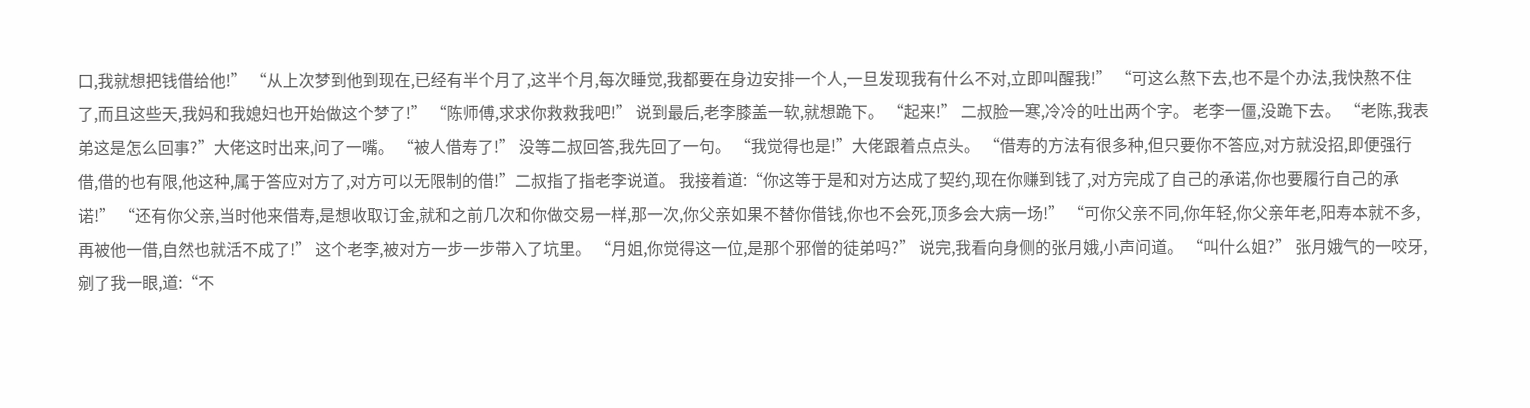口,我就想把钱借给他!” “从上次梦到他到现在,已经有半个月了,这半个月,每次睡觉,我都要在身边安排一个人,一旦发现我有什么不对,立即叫醒我!” “可这么熬下去,也不是个办法,我快熬不住了,而且这些天,我妈和我媳妇也开始做这个梦了!” “陈师傅,求求你救救我吧!” 说到最后,老李膝盖一软,就想跪下。 “起来!” 二叔脸一寒,冷冷的吐出两个字。 老李一僵,没跪下去。 “老陈,我表弟这是怎么回事?”大佬这时出来,问了一嘴。 “被人借寿了!” 没等二叔回答,我先回了一句。 “我觉得也是!”大佬跟着点点头。 “借寿的方法有很多种,但只要你不答应,对方就没招,即便强行借,借的也有限,他这种,属于答应对方了,对方可以无限制的借!”二叔指了指老李说道。 我接着道:“你这等于是和对方达成了契约,现在你赚到钱了,对方完成了自己的承诺,你也要履行自己的承诺!” “还有你父亲,当时他来借寿,是想收取订金,就和之前几次和你做交易一样,那一次,你父亲如果不替你借钱,你也不会死,顶多会大病一场!” “可你父亲不同,你年轻,你父亲年老,阳寿本就不多,再被他一借,自然也就活不成了!” 这个老李,被对方一步一步带入了坑里。 “月姐,你觉得这一位,是那个邪僧的徒弟吗?” 说完,我看向身侧的张月娥,小声问道。 “叫什么姐?” 张月娥气的一咬牙,剜了我一眼,道:“不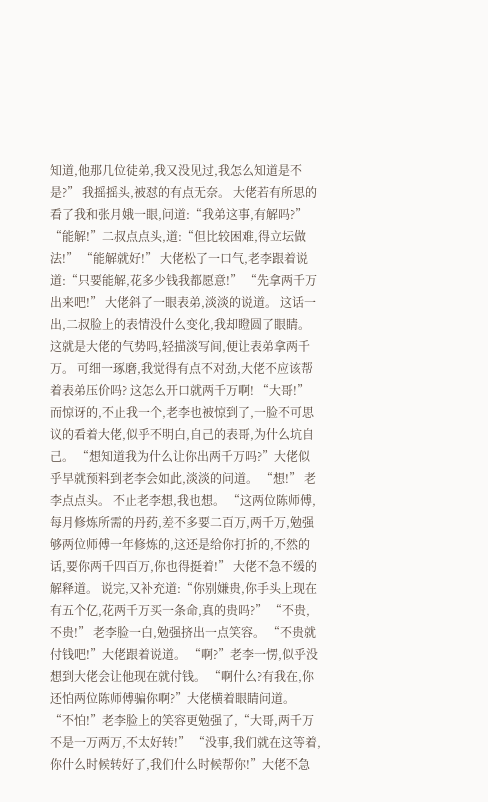知道,他那几位徒弟,我又没见过,我怎么知道是不是?” 我摇摇头,被怼的有点无奈。 大佬若有所思的看了我和张月娥一眼,问道:“我弟这事,有解吗?” “能解!”二叔点点头,道:“但比较困难,得立坛做法!” “能解就好!” 大佬松了一口气,老李跟着说道:“只要能解,花多少钱我都愿意!” “先拿两千万出来吧!” 大佬斜了一眼表弟,淡淡的说道。 这话一出,二叔脸上的表情没什么变化,我却瞪圆了眼睛。 这就是大佬的气势吗,轻描淡写间,便让表弟拿两千万。 可细一琢磨,我觉得有点不对劲,大佬不应该帮着表弟压价吗? 这怎么开口就两千万啊! “大哥!” 而惊讶的,不止我一个,老李也被惊到了,一脸不可思议的看着大佬,似乎不明白,自己的表哥,为什么坑自己。 “想知道我为什么让你出两千万吗?”大佬似乎早就预料到老李会如此,淡淡的问道。 “想!” 老李点点头。 不止老李想,我也想。 “这两位陈师傅,每月修炼所需的丹药,差不多要二百万,两千万,勉强够两位师傅一年修炼的,这还是给你打折的,不然的话,要你两千四百万,你也得挺着!” 大佬不急不缓的解释道。 说完,又补充道:“你别嫌贵,你手头上现在有五个亿,花两千万买一条命,真的贵吗?” “不贵,不贵!” 老李脸一白,勉强挤出一点笑容。 “不贵就付钱吧!”大佬跟着说道。 “啊?”老李一愣,似乎没想到大佬会让他现在就付钱。 “啊什么?有我在,你还怕两位陈师傅骗你啊?”大佬横着眼睛问道。 “不怕!”老李脸上的笑容更勉强了,“大哥,两千万不是一万两万,不太好转!” “没事,我们就在这等着,你什么时候转好了,我们什么时候帮你!”大佬不急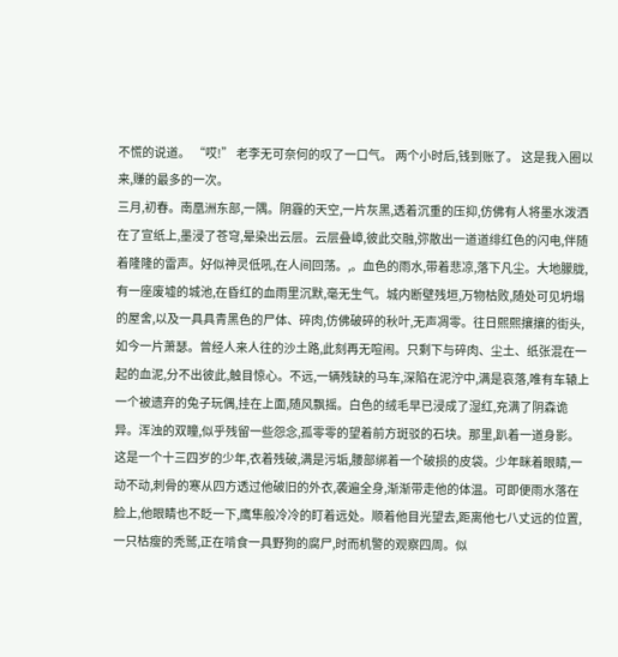不慌的说道。 “哎!” 老李无可奈何的叹了一口气。 两个小时后,钱到账了。 这是我入圈以来,赚的最多的一次。
三月,初春。南凰洲东部,一隅。阴霾的天空,一片灰黑,透着沉重的压抑,仿佛有人将墨水泼洒在了宣纸上,墨浸了苍穹,晕染出云层。云层叠嶂,彼此交融,弥散出一道道绯红色的闪电,伴随着隆隆的雷声。好似神灵低吼,在人间回荡。,。血色的雨水,带着悲凉,落下凡尘。大地朦胧,有一座废墟的城池,在昏红的血雨里沉默,毫无生气。城内断壁残垣,万物枯败,随处可见坍塌的屋舍,以及一具具青黑色的尸体、碎肉,仿佛破碎的秋叶,无声凋零。往日熙熙攘攘的街头,如今一片萧瑟。曾经人来人往的沙土路,此刻再无喧闹。只剩下与碎肉、尘土、纸张混在一起的血泥,分不出彼此,触目惊心。不远,一辆残缺的马车,深陷在泥泞中,满是哀落,唯有车辕上一个被遗弃的兔子玩偶,挂在上面,随风飘摇。白色的绒毛早已浸成了湿红,充满了阴森诡异。浑浊的双瞳,似乎残留一些怨念,孤零零的望着前方斑驳的石块。那里,趴着一道身影。这是一个十三四岁的少年,衣着残破,满是污垢,腰部绑着一个破损的皮袋。少年眯着眼睛,一动不动,刺骨的寒从四方透过他破旧的外衣,袭遍全身,渐渐带走他的体温。可即便雨水落在脸上,他眼睛也不眨一下,鹰隼般冷冷的盯着远处。顺着他目光望去,距离他七八丈远的位置,一只枯瘦的秃鹫,正在啃食一具野狗的腐尸,时而机警的观察四周。似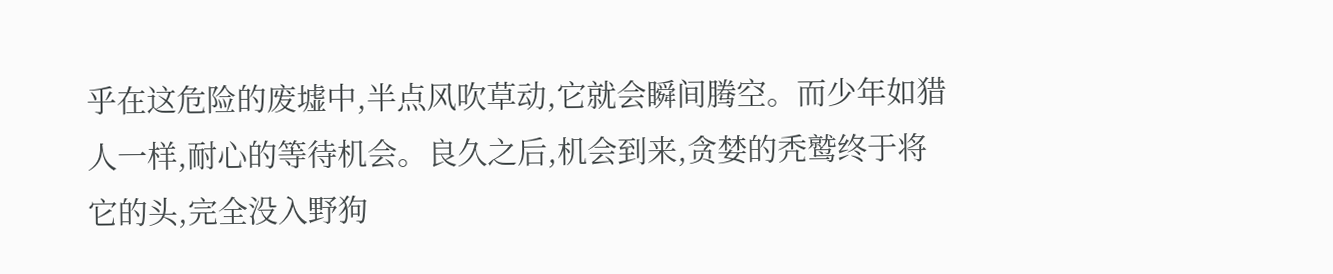乎在这危险的废墟中,半点风吹草动,它就会瞬间腾空。而少年如猎人一样,耐心的等待机会。良久之后,机会到来,贪婪的秃鹫终于将它的头,完全没入野狗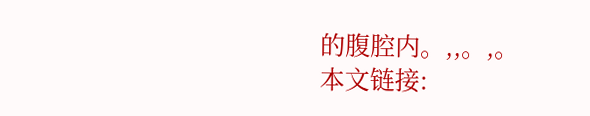的腹腔内。,,。,。
本文链接: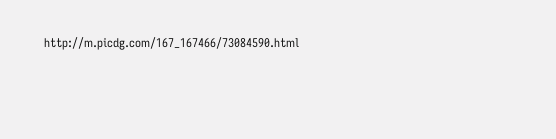http://m.picdg.com/167_167466/73084590.html